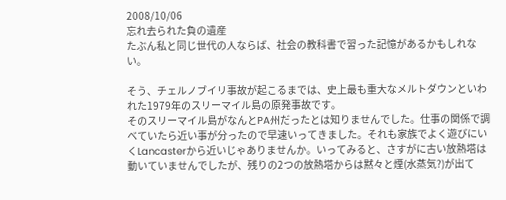2008/10/06
忘れ去られた負の遺産
たぶん私と同じ世代の人ならば、社会の教科書で習った記憶があるかもしれない。

そう、チェルノブイリ事故が起こるまでは、史上最も重大なメルトダウンといわれた1979年のスリーマイル島の原発事故です。
そのスリーマイル島がなんとPA州だったとは知りませんでした。仕事の関係で調べていたら近い事が分ったので早速いってきました。それも家族でよく遊びにいくLancasterから近いじゃありませんか。いってみると、さすがに古い放熱塔は動いていませんでしたが、残りの2つの放熱塔からは黙々と煙(水蒸気?)が出て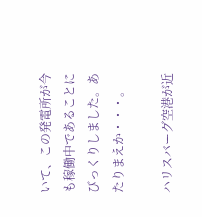いて、この発電所が今も稼働中であることにびっくりしました。あたりまえか・・・。

ハリスバーグ空港が近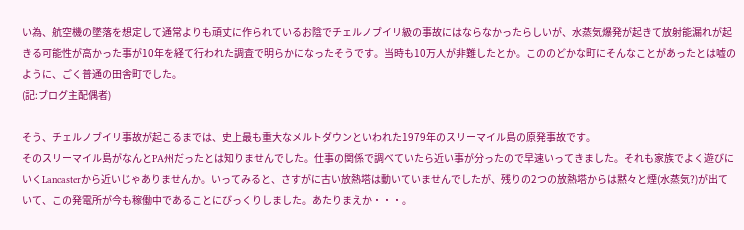い為、航空機の墜落を想定して通常よりも頑丈に作られているお陰でチェルノブイリ級の事故にはならなかったらしいが、水蒸気爆発が起きて放射能漏れが起きる可能性が高かった事が10年を経て行われた調査で明らかになったそうです。当時も10万人が非難したとか。こののどかな町にそんなことがあったとは嘘のように、ごく普通の田舎町でした。
(記:ブログ主配偶者)

そう、チェルノブイリ事故が起こるまでは、史上最も重大なメルトダウンといわれた1979年のスリーマイル島の原発事故です。
そのスリーマイル島がなんとPA州だったとは知りませんでした。仕事の関係で調べていたら近い事が分ったので早速いってきました。それも家族でよく遊びにいくLancasterから近いじゃありませんか。いってみると、さすがに古い放熱塔は動いていませんでしたが、残りの2つの放熱塔からは黙々と煙(水蒸気?)が出ていて、この発電所が今も稼働中であることにびっくりしました。あたりまえか・・・。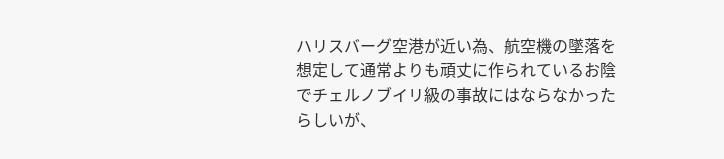ハリスバーグ空港が近い為、航空機の墜落を想定して通常よりも頑丈に作られているお陰でチェルノブイリ級の事故にはならなかったらしいが、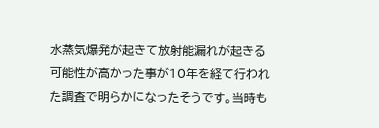水蒸気爆発が起きて放射能漏れが起きる可能性が高かった事が10年を経て行われた調査で明らかになったそうです。当時も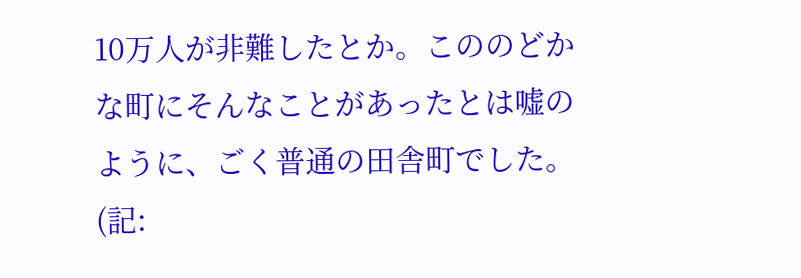10万人が非難したとか。こののどかな町にそんなことがあったとは嘘のように、ごく普通の田舎町でした。
(記: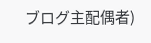ブログ主配偶者)